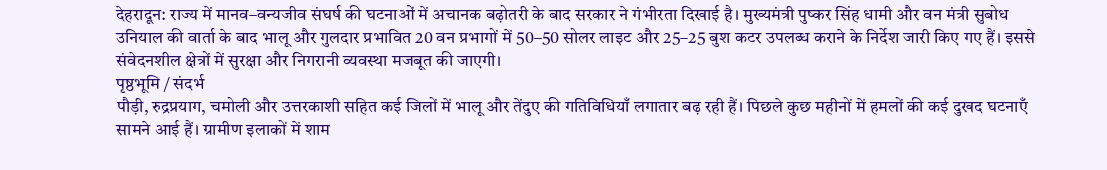देहरादून: राज्य में मानव–वन्यजीव संघर्ष की घटनाओं में अचानक बढ़ोतरी के बाद सरकार ने गंभीरता दिखाई है। मुख्यमंत्री पुष्कर सिंह धामी और वन मंत्री सुबोध उनियाल की वार्ता के बाद भालू और गुलदार प्रभावित 20 वन प्रभागों में 50–50 सोलर लाइट और 25–25 बुश कटर उपलब्ध कराने के निर्देश जारी किए गए हैं। इससे संवेदनशील क्षेत्रों में सुरक्षा और निगरानी व्यवस्था मजबूत की जाएगी।
पृष्ठभूमि / संदर्भ
पौड़ी, रुद्रप्रयाग, चमोली और उत्तरकाशी सहित कई जिलों में भालू और तेंदुए की गतिविधियाँ लगातार बढ़ रही हैं। पिछले कुछ महीनों में हमलों की कई दुखद घटनाएँ सामने आई हैं। ग्रामीण इलाकों में शाम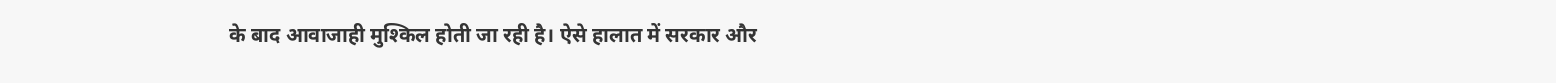के बाद आवाजाही मुश्किल होती जा रही है। ऐसे हालात में सरकार और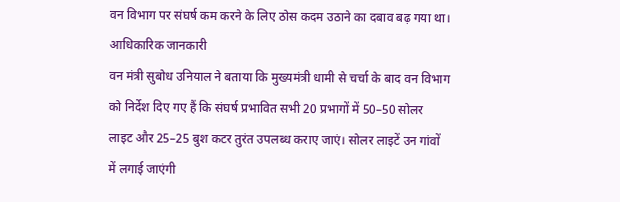वन विभाग पर संघर्ष कम करने के लिए ठोस कदम उठाने का दबाव बढ़ गया था।
आधिकारिक जानकारी
वन मंत्री सुबोध उनियाल ने बताया कि मुख्यमंत्री धामी से चर्चा के बाद वन विभाग को निर्देश दिए गए हैं कि संघर्ष प्रभावित सभी 20 प्रभागों में 50–50 सोलर लाइट और 25–25 बुश कटर तुरंत उपलब्ध कराए जाएं। सोलर लाइटें उन गांवों में लगाई जाएंगी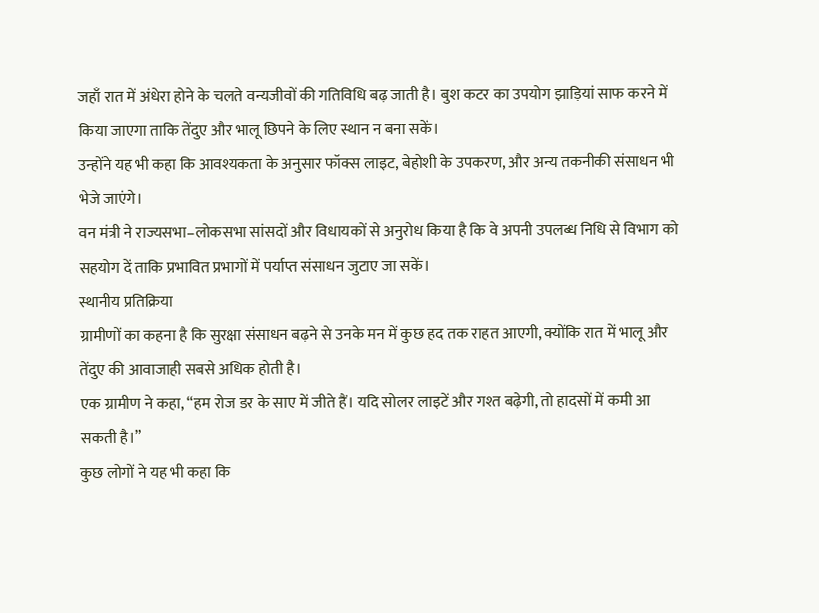जहाँ रात में अंधेरा होने के चलते वन्यजीवों की गतिविधि बढ़ जाती है। बुश कटर का उपयोग झाड़ियां साफ करने में किया जाएगा ताकि तेंदुए और भालू छिपने के लिए स्थान न बना सकें।
उन्होंने यह भी कहा कि आवश्यकता के अनुसार फॉक्स लाइट, बेहोशी के उपकरण, और अन्य तकनीकी संसाधन भी भेजे जाएंगे।
वन मंत्री ने राज्यसभा–लोकसभा सांसदों और विधायकों से अनुरोध किया है कि वे अपनी उपलब्ध निधि से विभाग को सहयोग दें ताकि प्रभावित प्रभागों में पर्याप्त संसाधन जुटाए जा सकें।
स्थानीय प्रतिक्रिया
ग्रामीणों का कहना है कि सुरक्षा संसाधन बढ़ने से उनके मन में कुछ हद तक राहत आएगी, क्योंकि रात में भालू और तेंदुए की आवाजाही सबसे अधिक होती है।
एक ग्रामीण ने कहा, “हम रोज डर के साए में जीते हैं। यदि सोलर लाइटें और गश्त बढ़ेगी, तो हादसों में कमी आ सकती है।”
कुछ लोगों ने यह भी कहा कि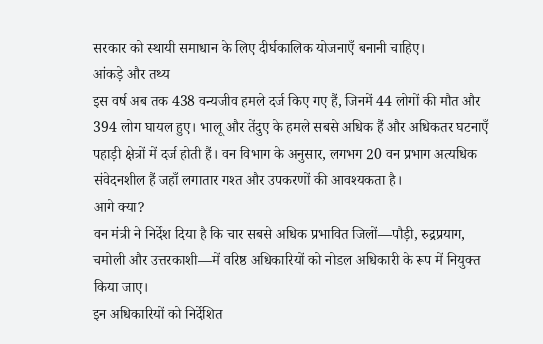सरकार को स्थायी समाधान के लिए दीर्घकालिक योजनाएँ बनानी चाहिए।
आंकड़े और तथ्य
इस वर्ष अब तक 438 वन्यजीव हमले दर्ज किए गए हैं, जिनमें 44 लोगों की मौत और 394 लोग घायल हुए। भालू और तेंदुए के हमले सबसे अधिक हैं और अधिकतर घटनाएँ पहाड़ी क्षेत्रों में दर्ज होती हैं। वन विभाग के अनुसार, लगभग 20 वन प्रभाग अत्यधिक संवेदनशील हैं जहाँ लगातार गश्त और उपकरणों की आवश्यकता है।
आगे क्या?
वन मंत्री ने निर्देश दिया है कि चार सबसे अधिक प्रभावित जिलों—पौड़ी, रुद्रप्रयाग, चमोली और उत्तरकाशी—में वरिष्ठ अधिकारियों को नोडल अधिकारी के रूप में नियुक्त किया जाए।
इन अधिकारियों को निर्देशित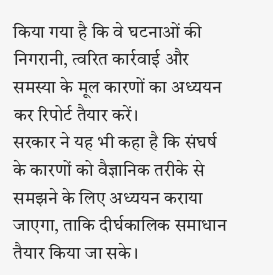किया गया है कि वे घटनाओं की निगरानी, त्वरित कार्रवाई और समस्या के मूल कारणों का अध्ययन कर रिपोर्ट तैयार करें।
सरकार ने यह भी कहा है कि संघर्ष के कारणों को वैज्ञानिक तरीके से समझने के लिए अध्ययन कराया जाएगा, ताकि दीर्घकालिक समाधान तैयार किया जा सके।